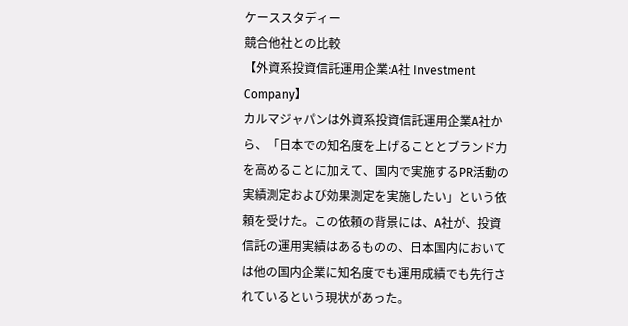ケーススタディー
競合他社との比較
【外資系投資信託運用企業:A社 Investment Company】
カルマジャパンは外資系投資信託運用企業A社から、「日本での知名度を上げることとブランド力を高めることに加えて、国内で実施するPR活動の実績測定および効果測定を実施したい」という依頼を受けた。この依頼の背景には、A社が、投資信託の運用実績はあるものの、日本国内においては他の国内企業に知名度でも運用成績でも先行されているという現状があった。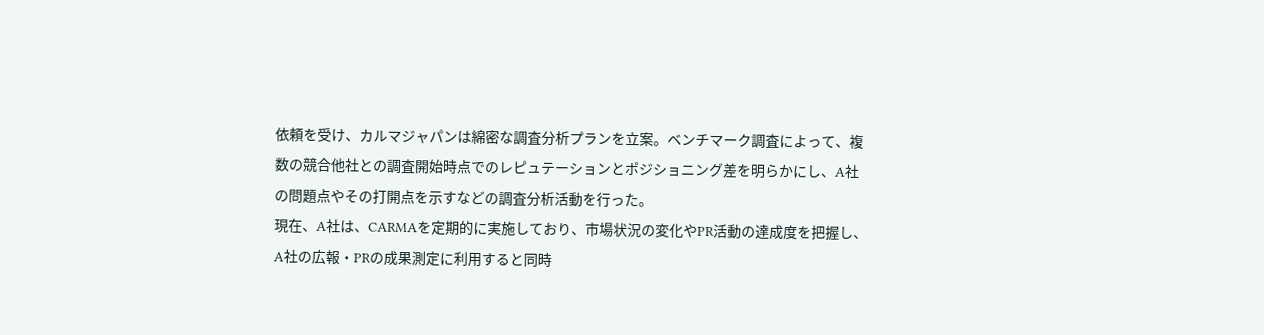依頼を受け、カルマジャパンは綿密な調査分析プランを立案。ベンチマーク調査によって、複数の競合他社との調査開始時点でのレピュテーションとポジショニング差を明らかにし、A社の問題点やその打開点を示すなどの調査分析活動を行った。
現在、A社は、CARMAを定期的に実施しており、市場状況の変化やPR活動の達成度を把握し、A社の広報・PRの成果測定に利用すると同時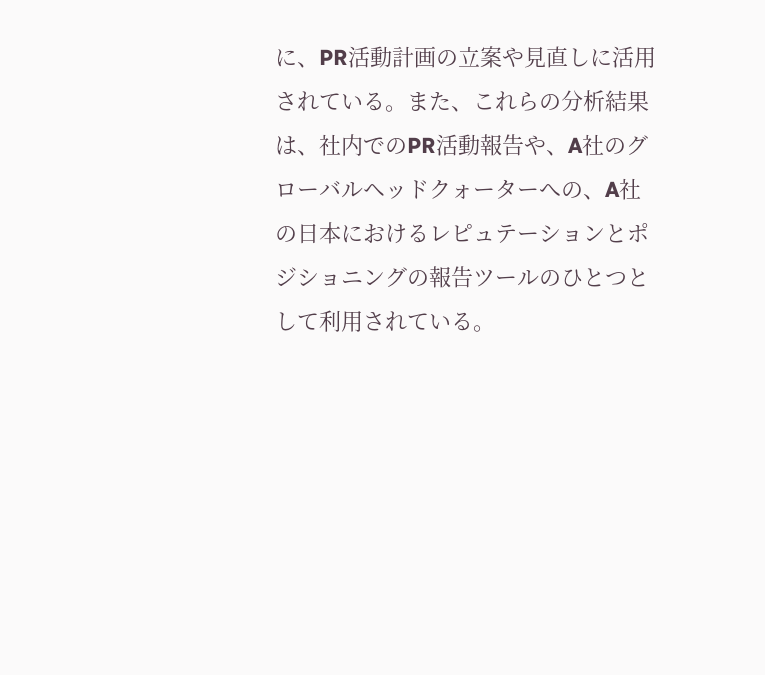に、PR活動計画の立案や見直しに活用されている。また、これらの分析結果は、社内でのPR活動報告や、A社のグローバルヘッドクォーターへの、A社の日本におけるレピュテーションとポジショニングの報告ツールのひとつとして利用されている。